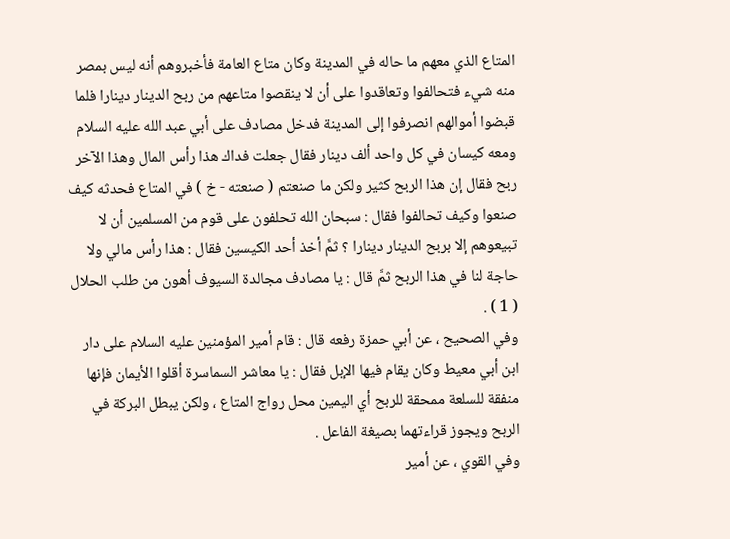المتاع الذي معهم ما حاله في المدينة وكان متاع العامة فأخبروهم أنه ليس بمصر منه شيء فتحالفوا وتعاقدوا على أن لا ينقصوا متاعهم من ربح الدينار دينارا فلما قبضوا أموالهم انصرفوا إلى المدينة فدخل مصادف على أبي عبد الله عليه السلام ومعه كيسان في كل واحد ألف دينار فقال جعلت فداك هذا رأس المال وهذا الآخر ربح فقال إن هذا الربح كثير ولكن ما صنعتم ( صنعته - خ ) في المتاع فحدثه كيف صنعوا وكيف تحالفوا فقال : سبحان الله تحلفون على قوم من المسلمين أن لا تبيعوهم إلا بربح الدينار دينارا ؟ ثمَّ أخذ أحد الكيسين فقال : هذا رأس مالي ولا حاجة لنا في هذا الربح ثمَّ قال : يا مصادف مجالدة السيوف أهون من طلب الحلال ( 1 ) .
وفي الصحيح ، عن أبي حمزة رفعه قال : قام أمير المؤمنين عليه السلام على دار ابن أبي معيط وكان يقام فيها الإبل فقال : يا معاشر السماسرة أقلوا الأيمان فإنها منفقة للسلعة ممحقة للربح أي اليمين محل رواج المتاع ، ولكن يبطل البركة في الربح ويجوز قراءتهما بصيغة الفاعل .
وفي القوي ، عن أمير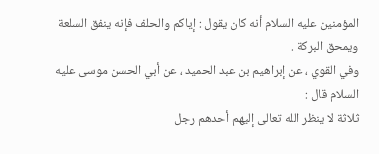المؤمنين عليه السلام أنه كان يقول : إياكم والحلف فإنه ينفق السلعة ويمحق البركة .
وفي القوي ، عن إبراهيم بن عبد الحميد ، عن أبي الحسن موسى عليه السلام قال :
ثلاثة لا ينظر الله تعالى إليهم أحدهم رجل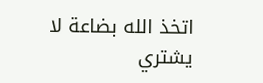اتخذ الله بضاعة لا يشتري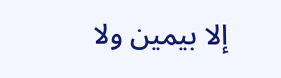إلا بيمين ولا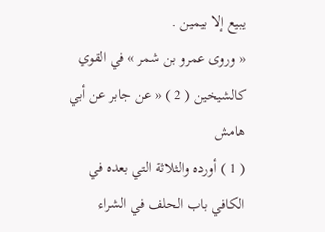يبيع إلا بيمين .
« وروى عمرو بن شمر » في القوي كالشيخين ( 2 ) « عن جابر عن أبي
هامش
( 1 ) أورده والثلاثة التي بعده في الكافي باب الحلف في الشراء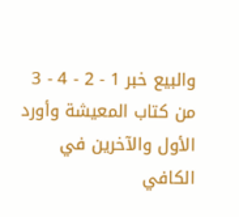والبيع خبر 1 - 2 - 4 - 3 من كتاب المعيشة وأورد الأول والآخرين في الكافي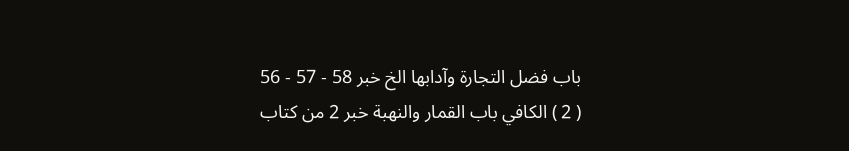باب فضل التجارة وآدابها الخ خبر 58 - 57 - 56
( 2 ) الكافي باب القمار والنهبة خبر 2 من كتاب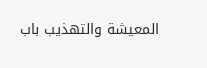المعيشة والتهذيب باب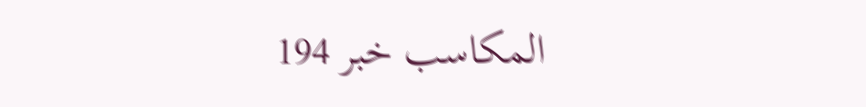المكاسب خبر 194